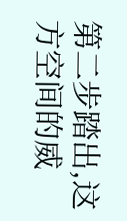第二步踏出,这方空间的威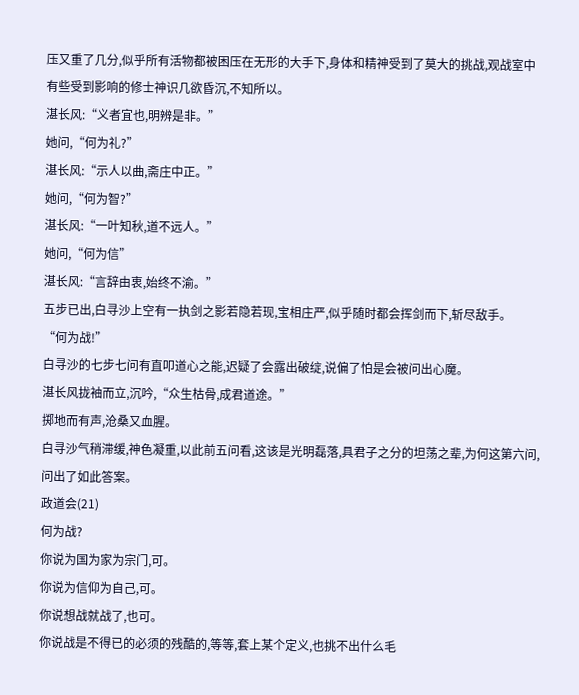压又重了几分,似乎所有活物都被困压在无形的大手下,身体和精神受到了莫大的挑战,观战室中有些受到影响的修士神识几欲昏沉,不知所以。
湛长风:“义者宜也,明辨是非。”
她问,“何为礼?”
湛长风:“示人以曲,斋庄中正。”
她问,“何为智?”
湛长风:“一叶知秋,道不远人。”
她问,“何为信”
湛长风:“言辞由衷,始终不渝。”
五步已出,白寻沙上空有一执剑之影若隐若现,宝相庄严,似乎随时都会挥剑而下,斩尽敌手。
“何为战!”
白寻沙的七步七问有直叩道心之能,迟疑了会露出破绽,说偏了怕是会被问出心魔。
湛长风拢袖而立,沉吟,“众生枯骨,成君道途。”
掷地而有声,沧桑又血腥。
白寻沙气稍滞缓,神色凝重,以此前五问看,这该是光明磊落,具君子之分的坦荡之辈,为何这第六问,问出了如此答案。
政道会(21)
何为战?
你说为国为家为宗门,可。
你说为信仰为自己,可。
你说想战就战了,也可。
你说战是不得已的必须的残酷的,等等,套上某个定义,也挑不出什么毛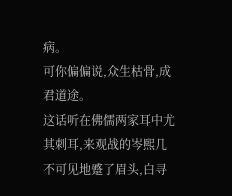病。
可你偏偏说,众生枯骨,成君道途。
这话听在佛儒两家耳中尤其刺耳,来观战的岑熙几不可见地蹙了眉头,白寻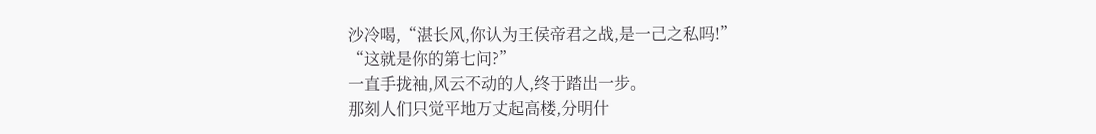沙冷喝,“湛长风,你认为王侯帝君之战,是一己之私吗!”
“这就是你的第七问?”
一直手拢袖,风云不动的人,终于踏出一步。
那刻人们只觉平地万丈起高楼,分明什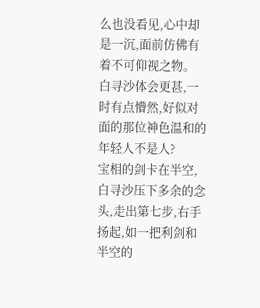么也没看见,心中却是一沉,面前仿佛有着不可仰视之物。
白寻沙体会更甚,一时有点懵然,好似对面的那位神色温和的年轻人不是人?
宝相的剑卡在半空,白寻沙压下多余的念头,走出第七步,右手扬起,如一把利剑和半空的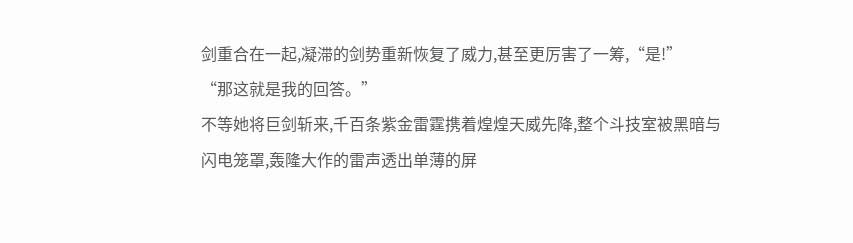剑重合在一起,凝滞的剑势重新恢复了威力,甚至更厉害了一筹,“是!”
“那这就是我的回答。”
不等她将巨剑斩来,千百条紫金雷霆携着煌煌天威先降,整个斗技室被黑暗与闪电笼罩,轰隆大作的雷声透出单薄的屏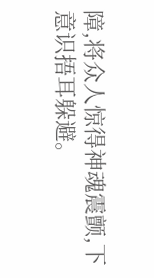障,将众人惊得神魂震颤,下意识捂耳躲避。